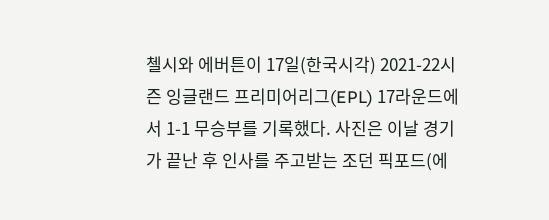첼시와 에버튼이 17일(한국시각) 2021-22시즌 잉글랜드 프리미어리그(EPL) 17라운드에서 1-1 무승부를 기록했다. 사진은 이날 경기가 끝난 후 인사를 주고받는 조던 픽포드(에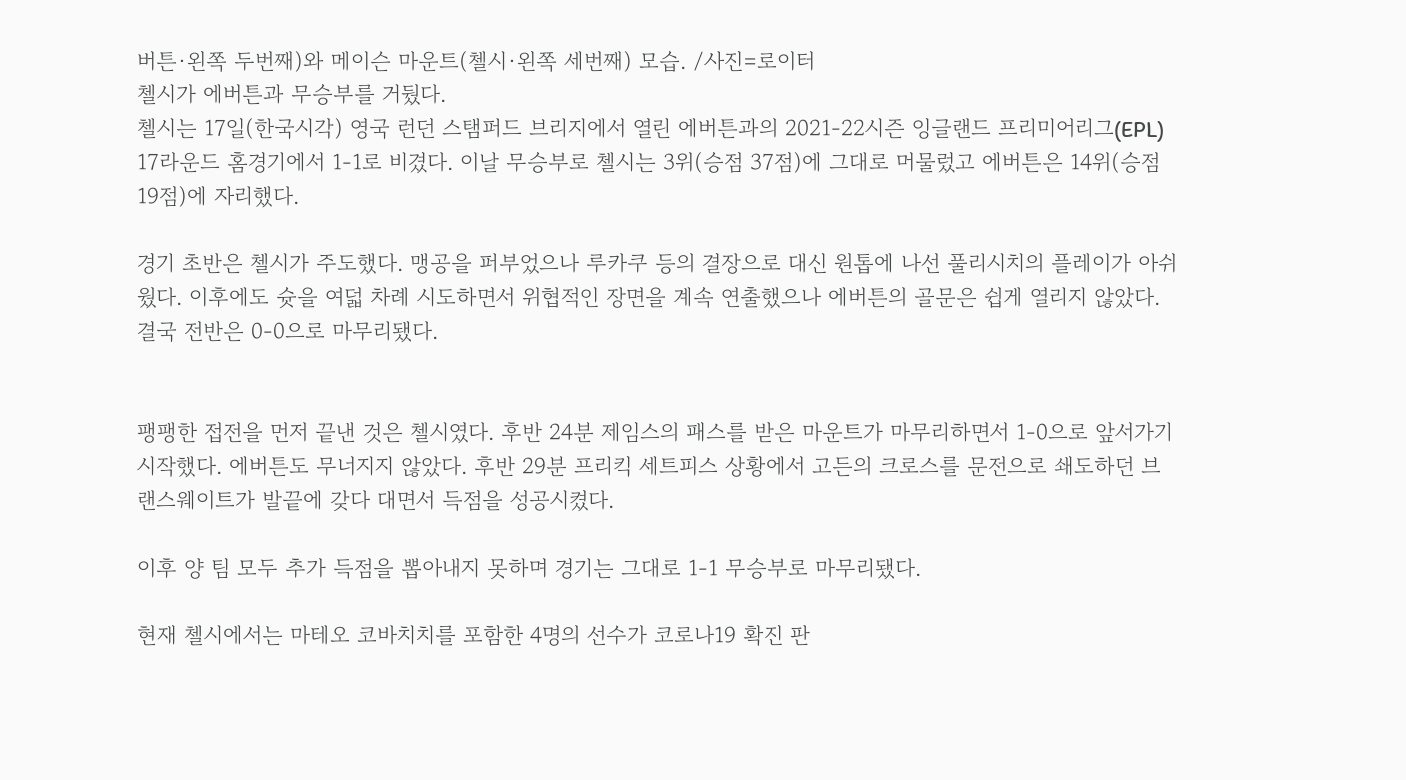버튼·왼쪽 두번째)와 메이슨 마운트(첼시·왼쪽 세번째) 모습. /사진=로이터
첼시가 에버튼과 무승부를 거뒀다.
첼시는 17일(한국시각) 영국 런던 스탬퍼드 브리지에서 열린 에버튼과의 2021-22시즌 잉글랜드 프리미어리그(EPL) 17라운드 홈경기에서 1-1로 비겼다. 이날 무승부로 첼시는 3위(승점 37점)에 그대로 머물렀고 에버튼은 14위(승점 19점)에 자리했다.

경기 초반은 첼시가 주도했다. 맹공을 퍼부었으나 루카쿠 등의 결장으로 대신 원톱에 나선 풀리시치의 플레이가 아쉬웠다. 이후에도 슛을 여덟 차례 시도하면서 위협적인 장면을 계속 연출했으나 에버튼의 골문은 쉽게 열리지 않았다. 결국 전반은 0-0으로 마무리됐다.


팽팽한 접전을 먼저 끝낸 것은 첼시였다. 후반 24분 제임스의 패스를 받은 마운트가 마무리하면서 1-0으로 앞서가기 시작했다. 에버튼도 무너지지 않았다. 후반 29분 프리킥 세트피스 상황에서 고든의 크로스를 문전으로 쇄도하던 브랜스웨이트가 발끝에 갖다 대면서 득점을 성공시켰다.

이후 양 팀 모두 추가 득점을 뽑아내지 못하며 경기는 그대로 1-1 무승부로 마무리됐다.

현재 첼시에서는 마테오 코바치치를 포함한 4명의 선수가 코로나19 확진 판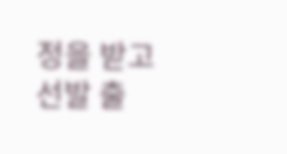정을 받고 선발 출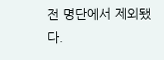전 명단에서 제외됐다.